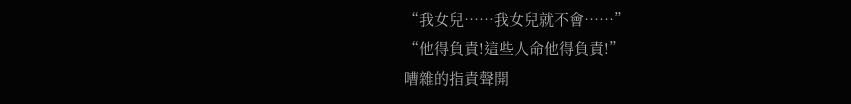“我女兒……我女兒就不會……”
“他得負責!這些人命他得負責!”
嘈雜的指責聲開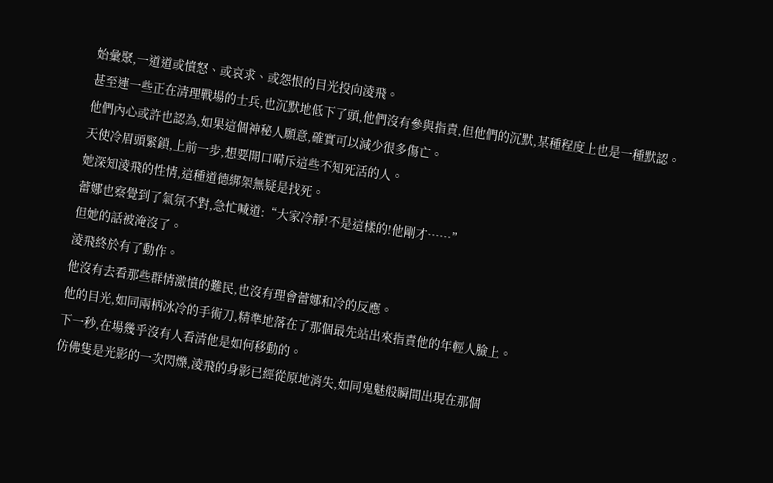始彙聚,一道道或憤怒、或哀求、或怨恨的目光投向淩飛。
甚至連一些正在清理戰場的士兵,也沉默地低下了頭,他們沒有參與指責,但他們的沉默,某種程度上也是一種默認。
他們內心或許也認為,如果這個神秘人願意,確實可以減少很多傷亡。
天使冷眉頭緊鎖,上前一步,想要開口嗬斥這些不知死活的人。
她深知淩飛的性情,這種道德綁架無疑是找死。
蕾娜也察覺到了氣氛不對,急忙喊道:“大家冷靜!不是這樣的!他剛才……”
但她的話被淹沒了。
淩飛終於有了動作。
他沒有去看那些群情激憤的難民,也沒有理會蕾娜和冷的反應。
他的目光,如同兩柄冰冷的手術刀,精準地落在了那個最先站出來指責他的年輕人臉上。
下一秒,在場幾乎沒有人看清他是如何移動的。
仿佛隻是光影的一次閃爍,淩飛的身影已經從原地消失,如同鬼魅般瞬間出現在那個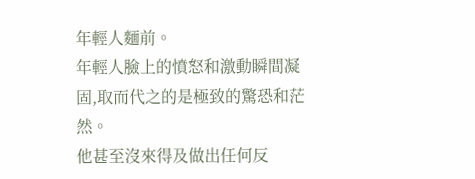年輕人麵前。
年輕人臉上的憤怒和激動瞬間凝固,取而代之的是極致的驚恐和茫然。
他甚至沒來得及做出任何反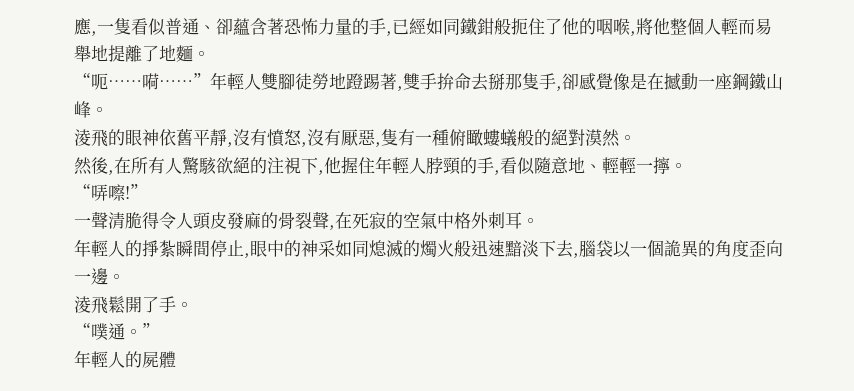應,一隻看似普通、卻蘊含著恐怖力量的手,已經如同鐵鉗般扼住了他的咽喉,將他整個人輕而易舉地提離了地麵。
“呃……嗬……”年輕人雙腳徒勞地蹬踢著,雙手拚命去掰那隻手,卻感覺像是在撼動一座鋼鐵山峰。
淩飛的眼神依舊平靜,沒有憤怒,沒有厭惡,隻有一種俯瞰螻蟻般的絕對漠然。
然後,在所有人驚駭欲絕的注視下,他握住年輕人脖頸的手,看似隨意地、輕輕一擰。
“哢嚓!”
一聲清脆得令人頭皮發麻的骨裂聲,在死寂的空氣中格外刺耳。
年輕人的掙紮瞬間停止,眼中的神采如同熄滅的燭火般迅速黯淡下去,腦袋以一個詭異的角度歪向一邊。
淩飛鬆開了手。
“噗通。”
年輕人的屍體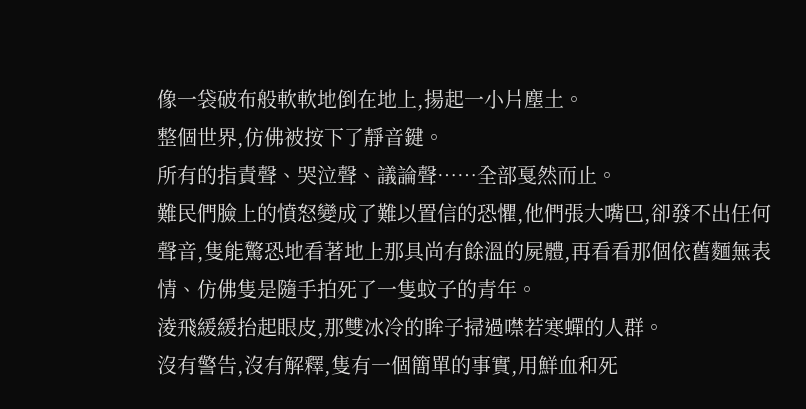像一袋破布般軟軟地倒在地上,揚起一小片塵土。
整個世界,仿佛被按下了靜音鍵。
所有的指責聲、哭泣聲、議論聲……全部戛然而止。
難民們臉上的憤怒變成了難以置信的恐懼,他們張大嘴巴,卻發不出任何聲音,隻能驚恐地看著地上那具尚有餘溫的屍體,再看看那個依舊麵無表情、仿佛隻是隨手拍死了一隻蚊子的青年。
淩飛緩緩抬起眼皮,那雙冰冷的眸子掃過噤若寒蟬的人群。
沒有警告,沒有解釋,隻有一個簡單的事實,用鮮血和死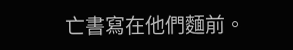亡書寫在他們麵前。